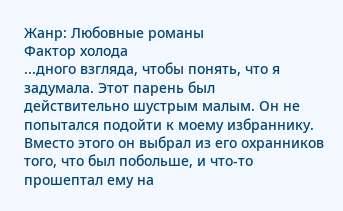Жанр: Любовные романы
Фактор холода
...дного взгляда, чтобы понять, что я задумала. Этот парень был
действительно шустрым малым. Он не попытался подойти к моему избраннику.
Вместо этого он выбрал из его охранников того, что был побольше, и что-то
прошептал ему на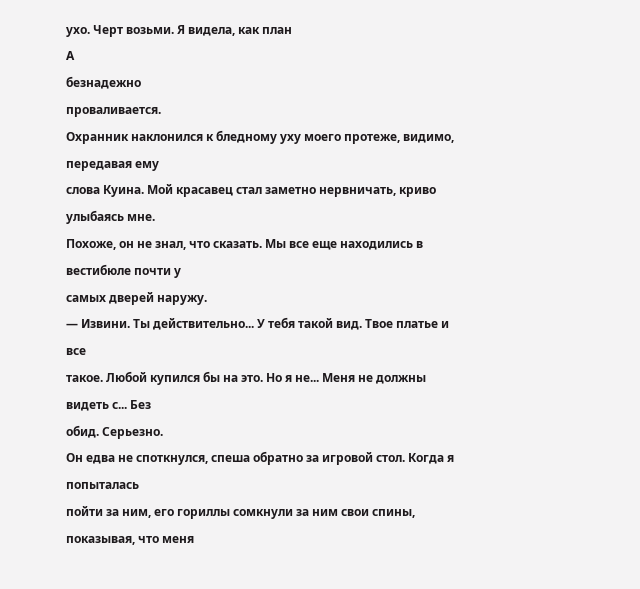ухо. Черт возьми. Я видела, как план
А
безнадежно
проваливается.
Охранник наклонился к бледному уху моего протеже, видимо, передавая ему
слова Куина. Мой красавец стал заметно нервничать, криво улыбаясь мне.
Похоже, он не знал, что сказать. Мы все еще находились в вестибюле почти у
самых дверей наружу.
— Извини. Ты действительно... У тебя такой вид. Твое платье и все
такое. Любой купился бы на это. Но я не... Меня не должны видеть с... Без
обид. Серьезно.
Он едва не споткнулся, спеша обратно за игровой стол. Когда я попыталась
пойти за ним, его гориллы сомкнули за ним свои спины, показывая, что меня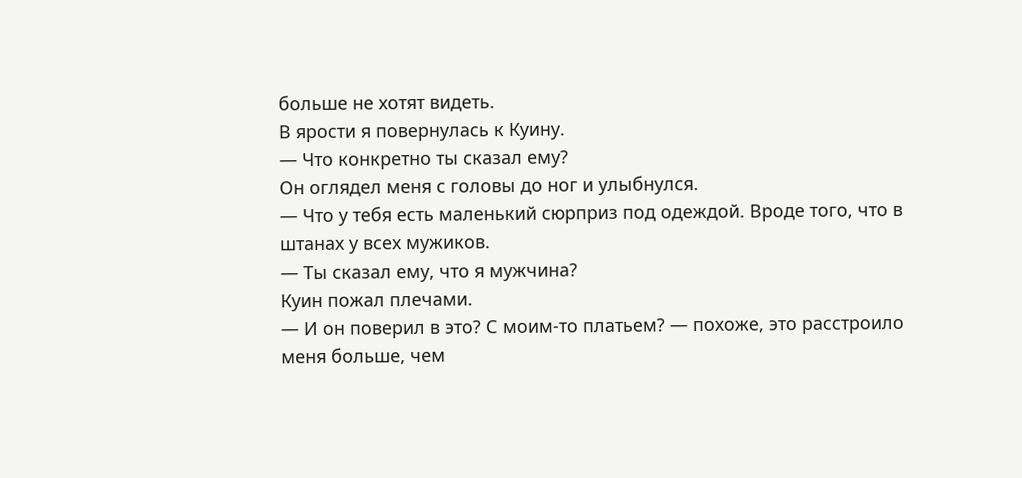больше не хотят видеть.
В ярости я повернулась к Куину.
— Что конкретно ты сказал ему?
Он оглядел меня с головы до ног и улыбнулся.
— Что у тебя есть маленький сюрприз под одеждой. Вроде того, что в
штанах у всех мужиков.
— Ты сказал ему, что я мужчина?
Куин пожал плечами.
— И он поверил в это? С моим-то платьем? — похоже, это расстроило
меня больше, чем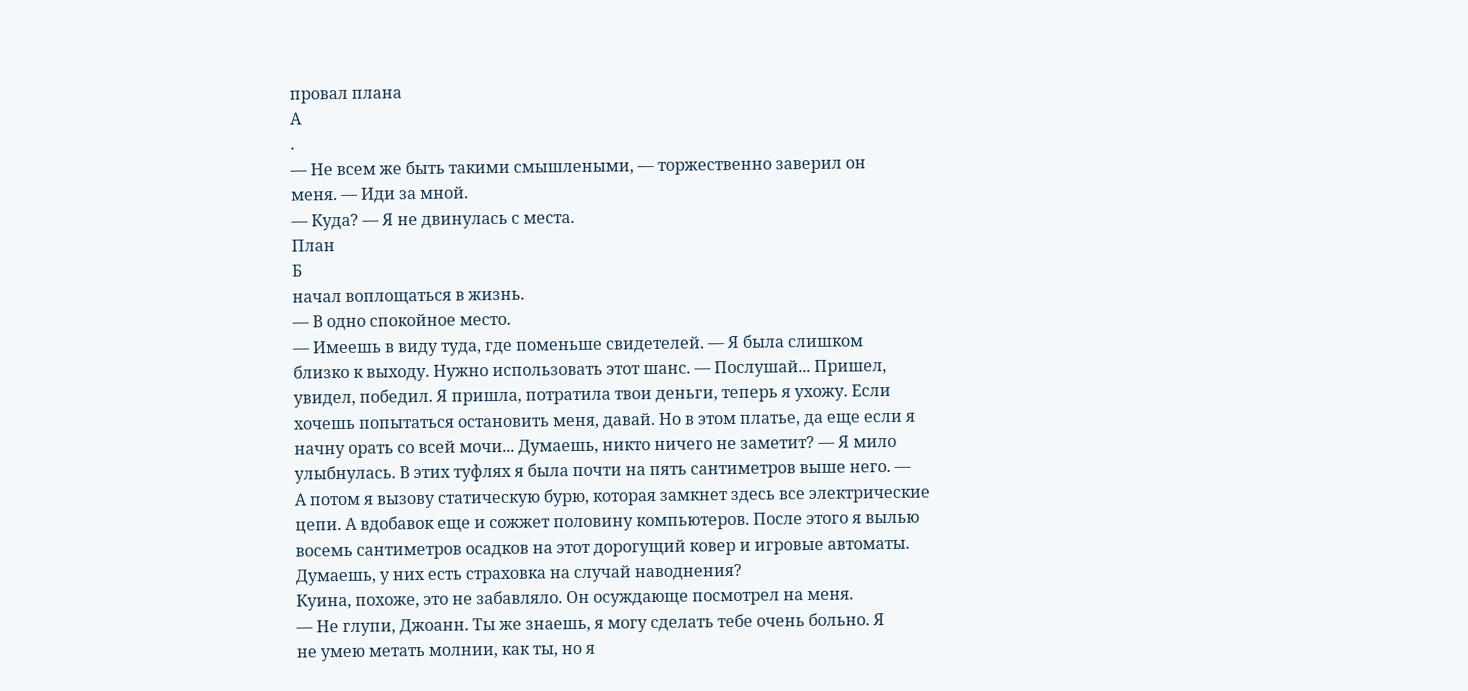провал плана
А
.
— Не всем же быть такими смышлеными, — торжественно заверил он
меня. — Иди за мной.
— Куда? — Я не двинулась с места.
План
Б
начал воплощаться в жизнь.
— В одно спокойное место.
— Имеешь в виду туда, где поменьше свидетелей. — Я была слишком
близко к выходу. Нужно использовать этот шанс. — Послушай... Пришел,
увидел, победил. Я пришла, потратила твои деньги, теперь я ухожу. Если
хочешь попытаться остановить меня, давай. Но в этом платье, да еще если я
начну орать со всей мочи... Думаешь, никто ничего не заметит? — Я мило
улыбнулась. В этих туфлях я была почти на пять сантиметров выше него. —
А потом я вызову статическую бурю, которая замкнет здесь все электрические
цепи. А вдобавок еще и сожжет половину компьютеров. После этого я вылью
восемь сантиметров осадков на этот дорогущий ковер и игровые автоматы.
Думаешь, у них есть страховка на случай наводнения?
Куина, похоже, это не забавляло. Он осуждающе посмотрел на меня.
— Не глупи, Джоанн. Ты же знаешь, я могу сделать тебе очень больно. Я
не умею метать молнии, как ты, но я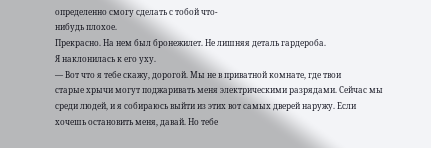определенно смогу сделать с тобой что-
нибудь плохое.
Прекрасно. На нем был бронежилет. Не лишняя деталь гардероба.
Я наклонилась к его уху.
— Вот что я тебе скажу, дорогой. Мы не в приватной комнате, где твои
старые хрычи могут поджаривать меня электрическими разрядами. Сейчас мы
среди людей, и я собираюсь выйти из этих вот самых дверей наружу. Если
хочешь остановить меня, давай. Но тебе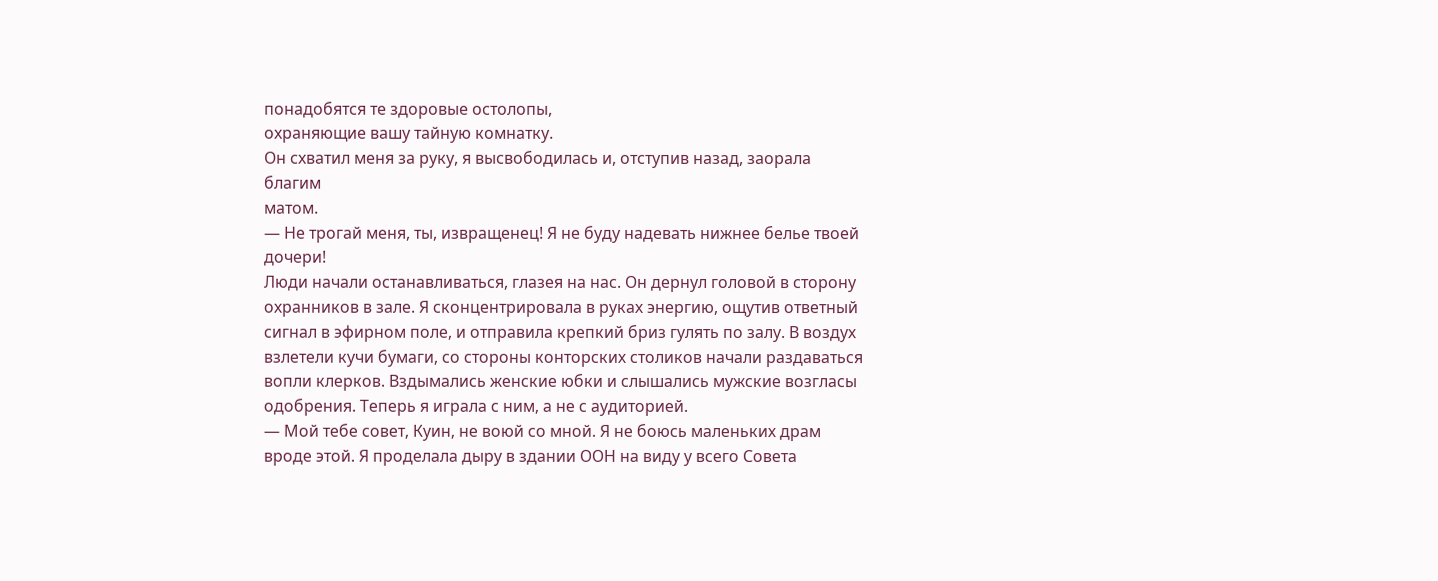понадобятся те здоровые остолопы,
охраняющие вашу тайную комнатку.
Он схватил меня за руку, я высвободилась и, отступив назад, заорала благим
матом.
— Не трогай меня, ты, извращенец! Я не буду надевать нижнее белье твоей
дочери!
Люди начали останавливаться, глазея на нас. Он дернул головой в сторону
охранников в зале. Я сконцентрировала в руках энергию, ощутив ответный
сигнал в эфирном поле, и отправила крепкий бриз гулять по залу. В воздух
взлетели кучи бумаги, со стороны конторских столиков начали раздаваться
вопли клерков. Вздымались женские юбки и слышались мужские возгласы
одобрения. Теперь я играла с ним, а не с аудиторией.
— Мой тебе совет, Куин, не воюй со мной. Я не боюсь маленьких драм
вроде этой. Я проделала дыру в здании ООН на виду у всего Совета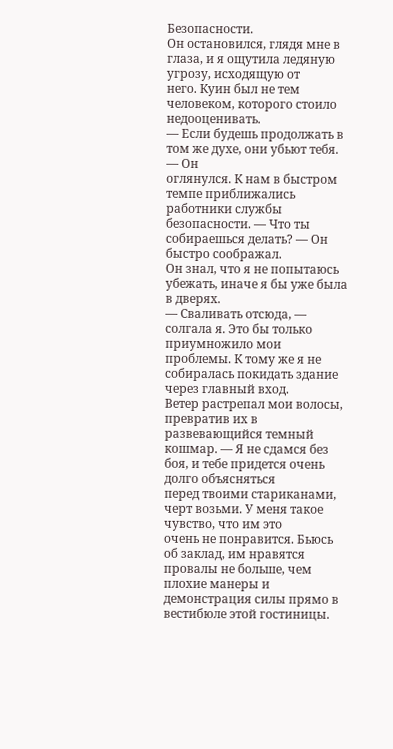Безопасности.
Он остановился, глядя мне в глаза, и я ощутила ледяную угрозу, исходящую от
него. Куин был не тем человеком, которого стоило недооценивать.
— Если будешь продолжать в том же духе, они убьют тебя. — Он
оглянулся. К нам в быстром темпе приближались работники службы
безопасности. — Что ты собираешься делать? — Он быстро соображал.
Он знал, что я не попытаюсь убежать, иначе я бы уже была в дверях.
— Сваливать отсюда, — солгала я. Это бы только приумножило мои
проблемы. К тому же я не собиралась покидать здание через главный вход.
Ветер растрепал мои волосы, превратив их в развевающийся темный
кошмар. — Я не сдамся без боя, и тебе придется очень долго объясняться
перед твоими стариканами, черт возьми. У меня такое чувство, что им это
очень не понравится. Бьюсь об заклад, им нравятся провалы не больше, чем
плохие манеры и демонстрация силы прямо в вестибюле этой гостиницы.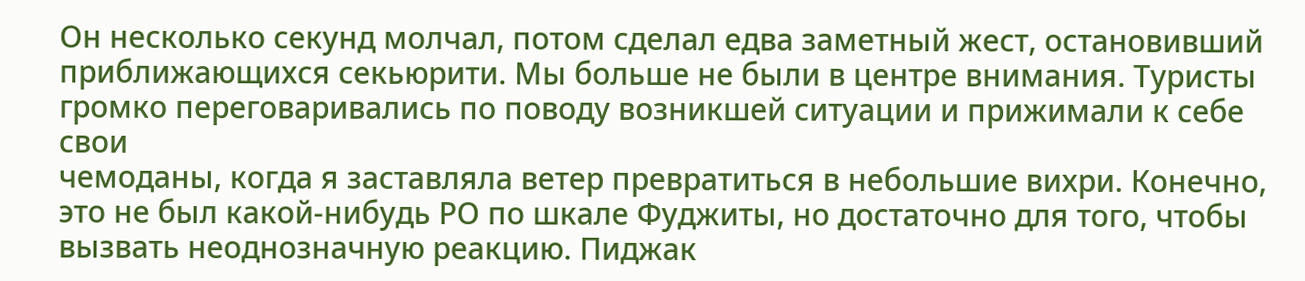Он несколько секунд молчал, потом сделал едва заметный жест, остановивший
приближающихся секьюрити. Мы больше не были в центре внимания. Туристы
громко переговаривались по поводу возникшей ситуации и прижимали к себе свои
чемоданы, когда я заставляла ветер превратиться в небольшие вихри. Конечно,
это не был какой-нибудь РО по шкале Фуджиты, но достаточно для того, чтобы
вызвать неоднозначную реакцию. Пиджак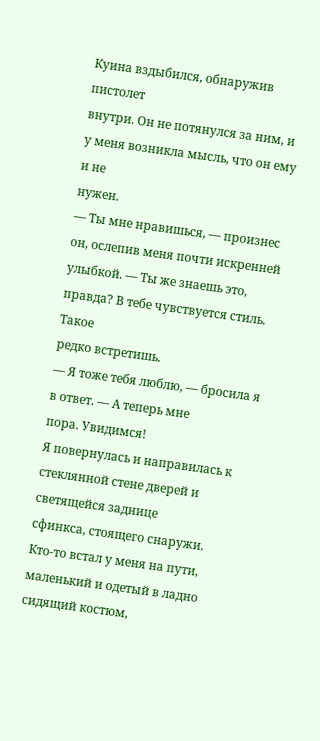Куина вздыбился, обнаружив пистолет
внутри. Он не потянулся за ним, и у меня возникла мысль, что он ему и не
нужен.
— Ты мне нравишься, — произнес он, ослепив меня почти искренней
улыбкой. — Ты же знаешь это, правда? В тебе чувствуется стиль. Такое
редко встретишь.
— Я тоже тебя люблю, — бросила я в ответ. — А теперь мне
пора. Увидимся!
Я повернулась и направилась к стеклянной стене дверей и светящейся заднице
сфинкса, стоящего снаружи.
Кто-то встал у меня на пути, маленький и одетый в ладно сидящий костюм,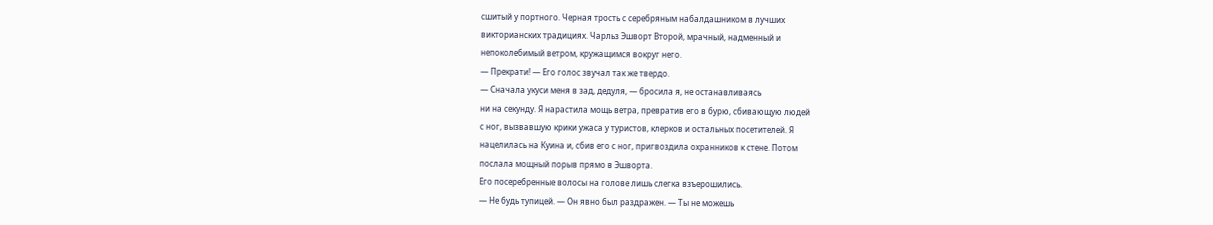сшитый у портного. Черная трость с серебряным набалдашником в лучших
викторианских традициях. Чарльз Эшворт Второй, мрачный, надменный и
непоколебимый ветром, кружащимся вокруг него.
— Прекрати! — Его голос звучал так же твердо.
— Сначала укуси меня в зад, дедуля, — бросила я, не останавливаясь
ни на секунду. Я нарастила мощь ветра, превратив его в бурю, сбивающую людей
с ног, вызвавшую крики ужаса у туристов, клерков и остальных посетителей. Я
нацелилась на Куина и, сбив его с ног, пригвоздила охранников к стене. Потом
послала мощный порыв прямо в Эшворта.
Его посеребренные волосы на голове лишь слегка взъерошились.
— Не будь тупицей. — Он явно был раздражен. — Ты не можешь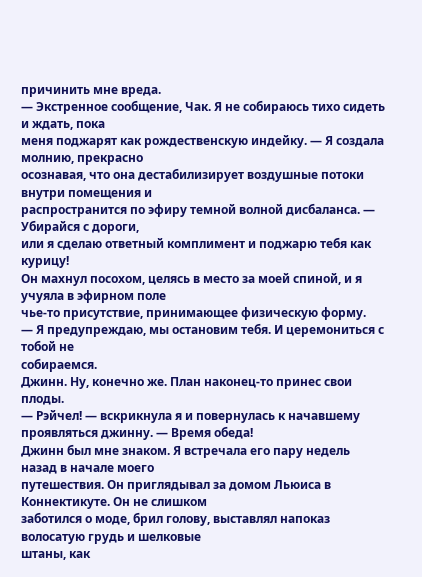причинить мне вреда.
— Экстренное сообщение, Чак. Я не собираюсь тихо сидеть и ждать, пока
меня поджарят как рождественскую индейку. — Я создала молнию, прекрасно
осознавая, что она дестабилизирует воздушные потоки внутри помещения и
распространится по эфиру темной волной дисбаланса. — Убирайся с дороги,
или я сделаю ответный комплимент и поджарю тебя как курицу!
Он махнул посохом, целясь в место за моей спиной, и я учуяла в эфирном поле
чье-то присутствие, принимающее физическую форму.
— Я предупреждаю, мы остановим тебя. И церемониться с тобой не
собираемся.
Джинн. Ну, конечно же. План наконец-то принес свои плоды.
— Рэйчел! — вскрикнула я и повернулась к начавшему проявляться джинну. — Время обеда!
Джинн был мне знаком. Я встречала его пару недель назад в начале моего
путешествия. Он приглядывал за домом Льюиса в Коннектикуте. Он не слишком
заботился о моде, брил голову, выставлял напоказ волосатую грудь и шелковые
штаны, как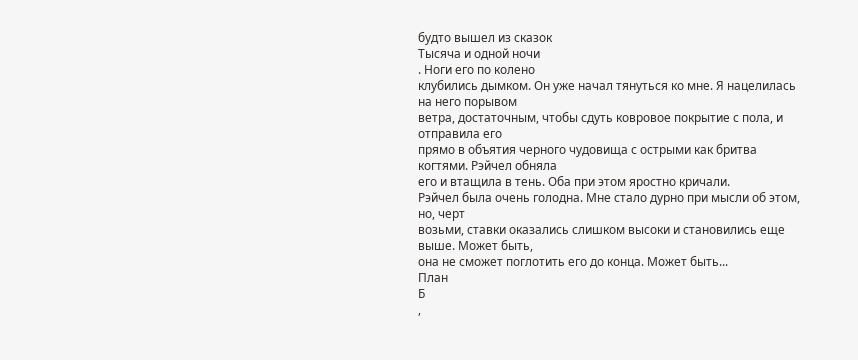будто вышел из сказок
Тысяча и одной ночи
. Ноги его по колено
клубились дымком. Он уже начал тянуться ко мне. Я нацелилась на него порывом
ветра, достаточным, чтобы сдуть ковровое покрытие с пола, и отправила его
прямо в объятия черного чудовища с острыми как бритва когтями. Рэйчел обняла
его и втащила в тень. Оба при этом яростно кричали.
Рэйчел была очень голодна. Мне стало дурно при мысли об этом, но, черт
возьми, ставки оказались слишком высоки и становились еще выше. Может быть,
она не сможет поглотить его до конца. Может быть...
План
Б
,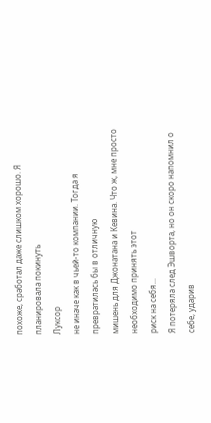похоже, сработал даже слишком хорошо. Я планировала покинуть
Луксор
не иначе как в чьей-то компании. Тогда я превратилась бы в отличную
мишень для Джонатана и Кевина. Что ж, мне просто необходимо принять этот
риск на себя...
Я потеряла след Эшворта, но он скоро напомнил о себе, ударив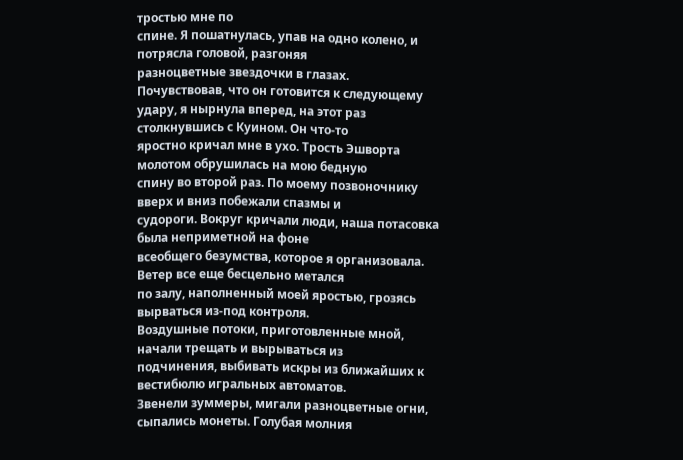тростью мне по
спине. Я пошатнулась, упав на одно колено, и потрясла головой, разгоняя
разноцветные звездочки в глазах. Почувствовав, что он готовится к следующему
удару, я нырнула вперед, на этот раз столкнувшись с Куином. Он что-то
яростно кричал мне в ухо. Трость Эшворта молотом обрушилась на мою бедную
спину во второй раз. По моему позвоночнику вверх и вниз побежали спазмы и
судороги. Вокруг кричали люди, наша потасовка была неприметной на фоне
всеобщего безумства, которое я организовала. Ветер все еще бесцельно метался
по залу, наполненный моей яростью, грозясь вырваться из-под контроля.
Воздушные потоки, приготовленные мной, начали трещать и вырываться из
подчинения, выбивать искры из ближайших к вестибюлю игральных автоматов.
Звенели зуммеры, мигали разноцветные огни, сыпались монеты. Голубая молния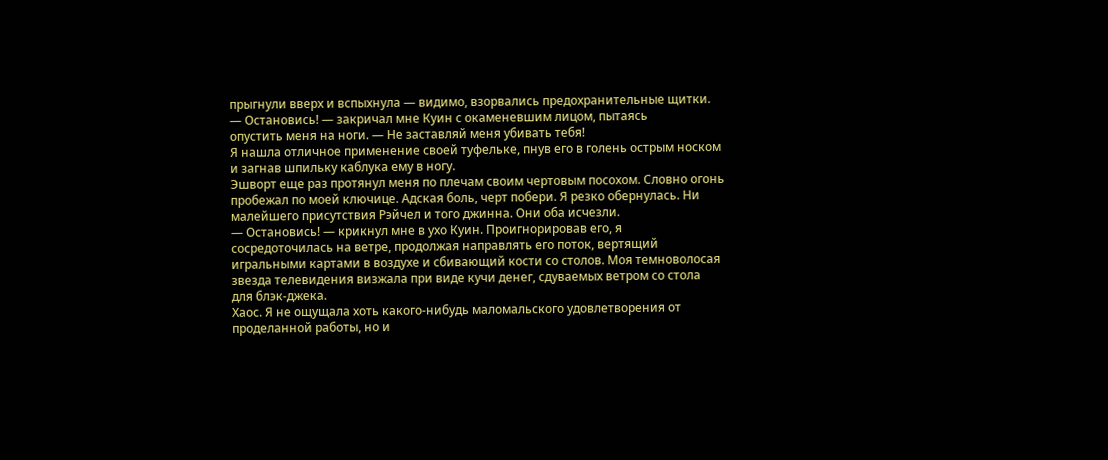прыгнули вверх и вспыхнула — видимо, взорвались предохранительные щитки.
— Остановись! — закричал мне Куин с окаменевшим лицом, пытаясь
опустить меня на ноги. — Не заставляй меня убивать тебя!
Я нашла отличное применение своей туфельке, пнув его в голень острым носком
и загнав шпильку каблука ему в ногу.
Эшворт еще раз протянул меня по плечам своим чертовым посохом. Словно огонь
пробежал по моей ключице. Адская боль, черт побери. Я резко обернулась. Ни
малейшего присутствия Рэйчел и того джинна. Они оба исчезли.
— Остановись! — крикнул мне в ухо Куин. Проигнорировав его, я
сосредоточилась на ветре, продолжая направлять его поток, вертящий
игральными картами в воздухе и сбивающий кости со столов. Моя темноволосая
звезда телевидения визжала при виде кучи денег, сдуваемых ветром со стола
для блэк-джека.
Хаос. Я не ощущала хоть какого-нибудь маломальского удовлетворения от
проделанной работы, но и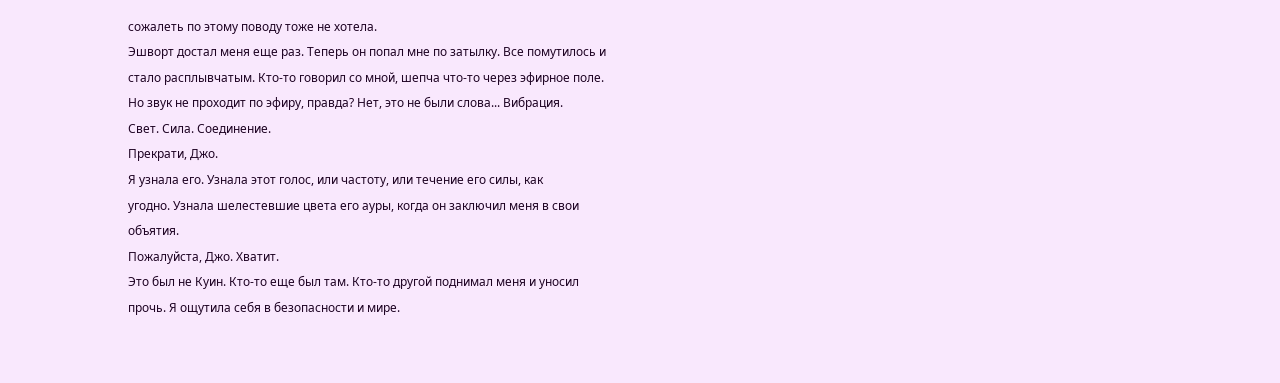сожалеть по этому поводу тоже не хотела.
Эшворт достал меня еще раз. Теперь он попал мне по затылку. Все помутилось и
стало расплывчатым. Кто-то говорил со мной, шепча что-то через эфирное поле.
Но звук не проходит по эфиру, правда? Нет, это не были слова... Вибрация.
Свет. Сила. Соединение.
Прекрати, Джо.
Я узнала его. Узнала этот голос, или частоту, или течение его силы, как
угодно. Узнала шелестевшие цвета его ауры, когда он заключил меня в свои
объятия.
Пожалуйста, Джо. Хватит.
Это был не Куин. Кто-то еще был там. Кто-то другой поднимал меня и уносил
прочь. Я ощутила себя в безопасности и мире.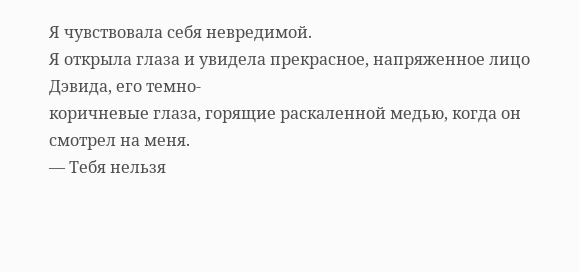Я чувствовала себя невредимой.
Я открыла глаза и увидела прекрасное, напряженное лицо Дэвида, его темно-
коричневые глаза, горящие раскаленной медью, когда он смотрел на меня.
— Тебя нельзя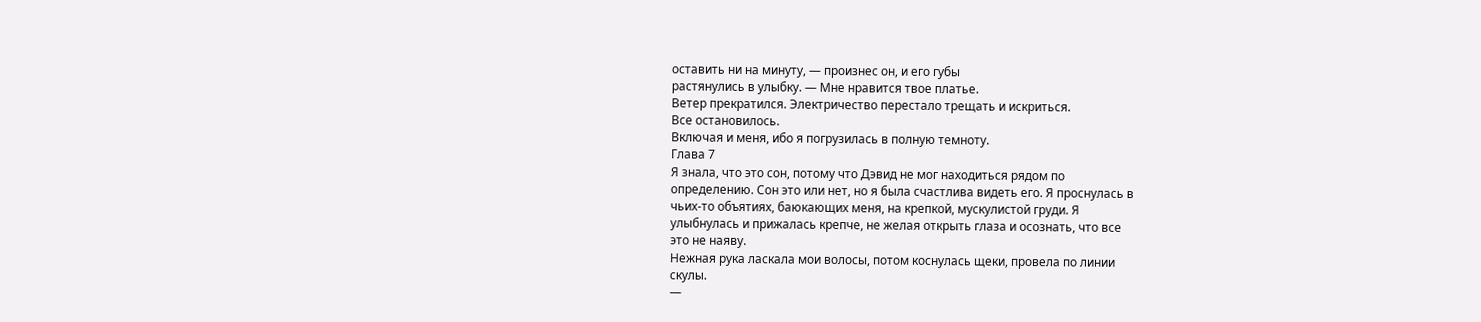оставить ни на минуту, — произнес он, и его губы
растянулись в улыбку. — Мне нравится твое платье.
Ветер прекратился. Электричество перестало трещать и искриться.
Все остановилось.
Включая и меня, ибо я погрузилась в полную темноту.
Глава 7
Я знала, что это сон, потому что Дэвид не мог находиться рядом по
определению. Сон это или нет, но я была счастлива видеть его. Я проснулась в
чьих-то объятиях, баюкающих меня, на крепкой, мускулистой груди. Я
улыбнулась и прижалась крепче, не желая открыть глаза и осознать, что все
это не наяву.
Нежная рука ласкала мои волосы, потом коснулась щеки, провела по линии
скулы.
—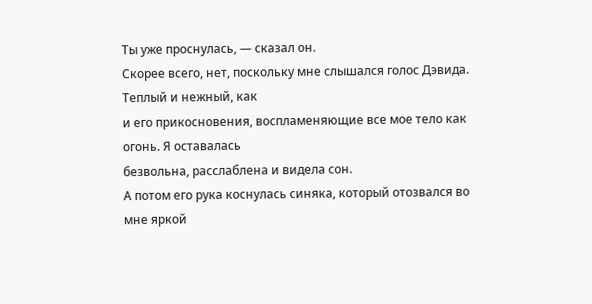Ты уже проснулась, — сказал он.
Скорее всего, нет, поскольку мне слышался голос Дэвида. Теплый и нежный, как
и его прикосновения, воспламеняющие все мое тело как огонь. Я оставалась
безвольна, расслаблена и видела сон.
А потом его рука коснулась синяка, который отозвался во мне яркой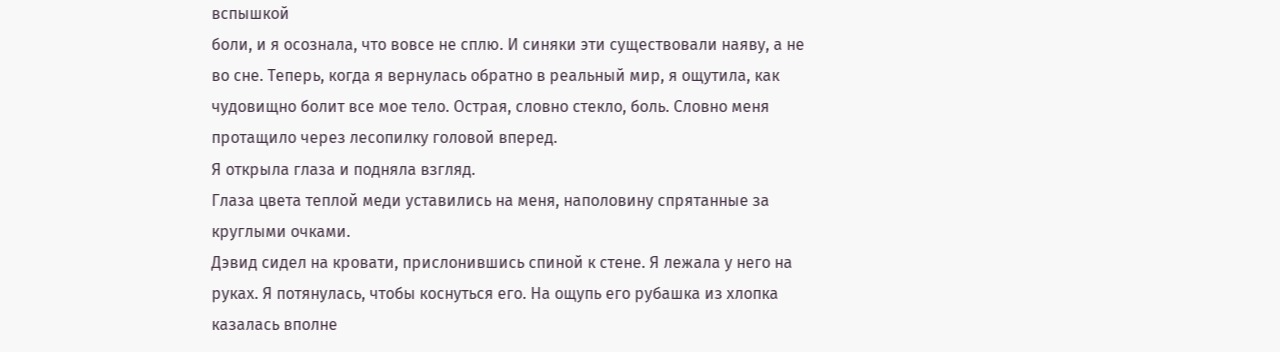вспышкой
боли, и я осознала, что вовсе не сплю. И синяки эти существовали наяву, а не
во сне. Теперь, когда я вернулась обратно в реальный мир, я ощутила, как
чудовищно болит все мое тело. Острая, словно стекло, боль. Словно меня
протащило через лесопилку головой вперед.
Я открыла глаза и подняла взгляд.
Глаза цвета теплой меди уставились на меня, наполовину спрятанные за
круглыми очками.
Дэвид сидел на кровати, прислонившись спиной к стене. Я лежала у него на
руках. Я потянулась, чтобы коснуться его. На ощупь его рубашка из хлопка
казалась вполне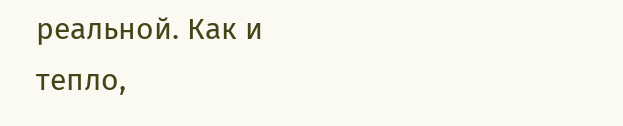реальной. Как и тепло,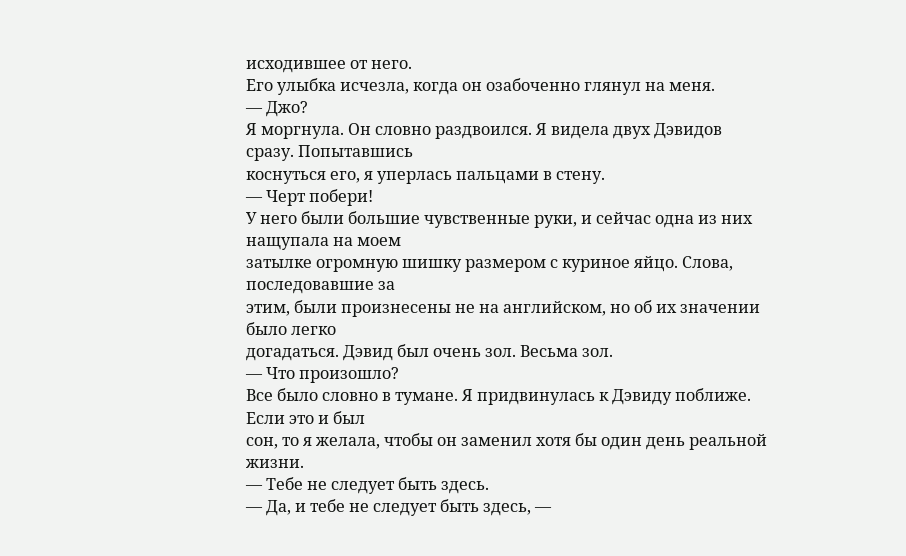исходившее от него.
Его улыбка исчезла, когда он озабоченно глянул на меня.
— Джо?
Я моргнула. Он словно раздвоился. Я видела двух Дэвидов сразу. Попытавшись
коснуться его, я уперлась пальцами в стену.
— Черт побери!
У него были большие чувственные руки, и сейчас одна из них нащупала на моем
затылке огромную шишку размером с куриное яйцо. Слова, последовавшие за
этим, были произнесены не на английском, но об их значении было легко
догадаться. Дэвид был очень зол. Весьма зол.
— Что произошло?
Все было словно в тумане. Я придвинулась к Дэвиду поближе. Если это и был
сон, то я желала, чтобы он заменил хотя бы один день реальной жизни.
— Тебе не следует быть здесь.
— Да, и тебе не следует быть здесь, —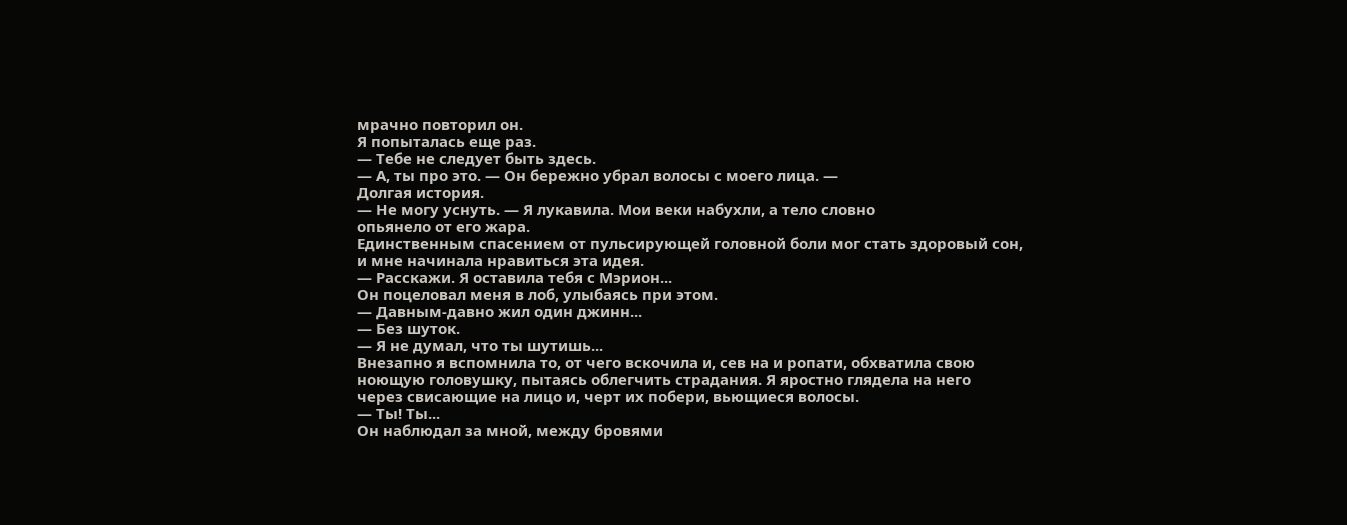мрачно повторил он.
Я попыталась еще раз.
— Тебе не следует быть здесь.
— А, ты про это. — Он бережно убрал волосы с моего лица. —
Долгая история.
— Не могу уснуть. — Я лукавила. Мои веки набухли, а тело словно
опьянело от его жара.
Единственным спасением от пульсирующей головной боли мог стать здоровый сон,
и мне начинала нравиться эта идея.
— Расскажи. Я оставила тебя с Мэрион...
Он поцеловал меня в лоб, улыбаясь при этом.
— Давным-давно жил один джинн...
— Без шуток.
— Я не думал, что ты шутишь...
Внезапно я вспомнила то, от чего вскочила и, сев на и ропати, обхватила свою
ноющую головушку, пытаясь облегчить страдания. Я яростно глядела на него
через свисающие на лицо и, черт их побери, вьющиеся волосы.
— Ты! Ты...
Он наблюдал за мной, между бровями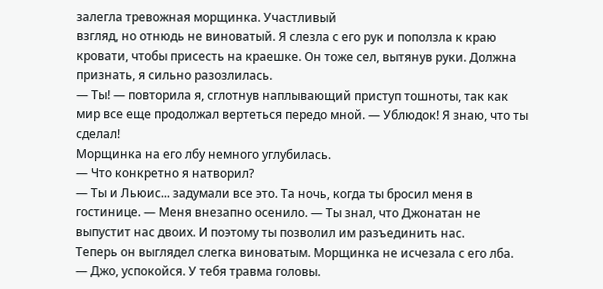залегла тревожная морщинка. Участливый
взгляд, но отнюдь не виноватый. Я слезла с его рук и поползла к краю
кровати, чтобы присесть на краешке. Он тоже сел, вытянув руки. Должна
признать, я сильно разозлилась.
— Ты! — повторила я, сглотнув наплывающий приступ тошноты, так как
мир все еще продолжал вертеться передо мной. — Ублюдок! Я знаю, что ты
сделал!
Морщинка на его лбу немного углубилась.
— Что конкретно я натворил?
— Ты и Льюис... задумали все это. Та ночь, когда ты бросил меня в
гостинице. — Меня внезапно осенило. — Ты знал, что Джонатан не
выпустит нас двоих. И поэтому ты позволил им разъединить нас.
Теперь он выглядел слегка виноватым. Морщинка не исчезала с его лба.
— Джо, успокойся. У тебя травма головы.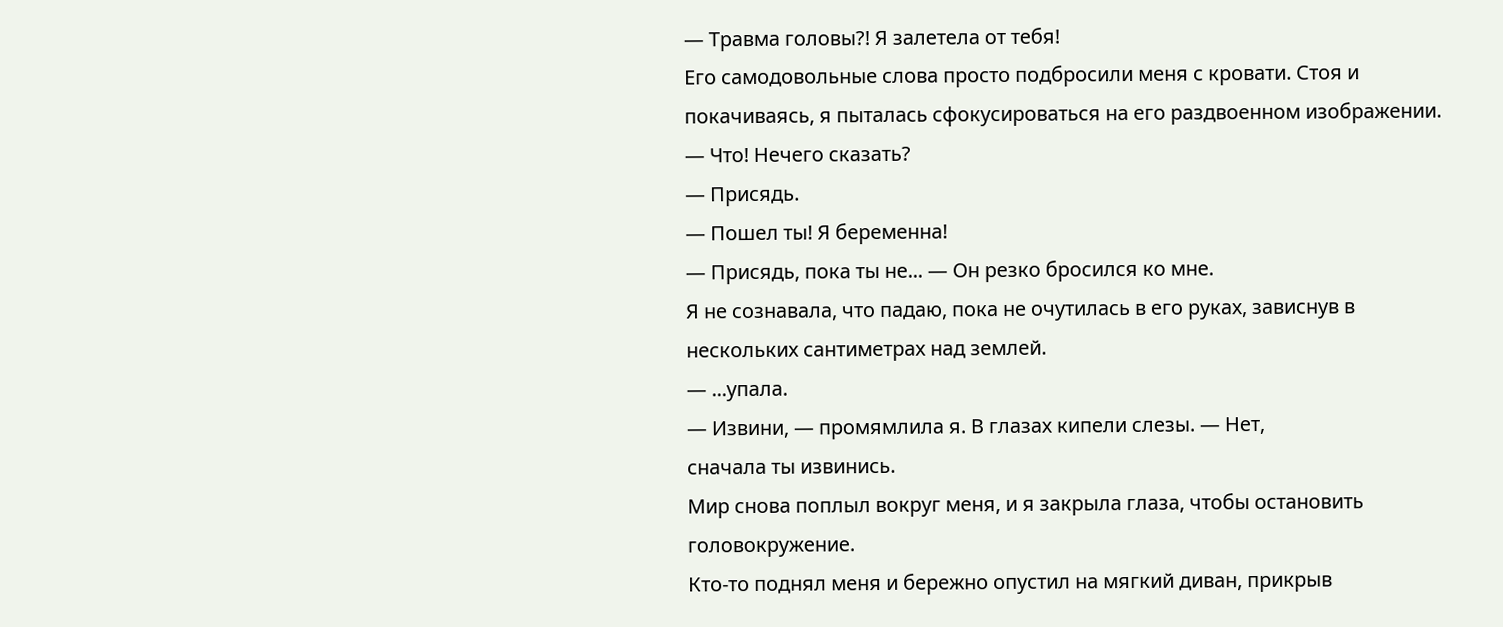— Травма головы?! Я залетела от тебя!
Его самодовольные слова просто подбросили меня с кровати. Стоя и
покачиваясь, я пыталась сфокусироваться на его раздвоенном изображении.
— Что! Нечего сказать?
— Присядь.
— Пошел ты! Я беременна!
— Присядь, пока ты не... — Он резко бросился ко мне.
Я не сознавала, что падаю, пока не очутилась в его руках, зависнув в
нескольких сантиметрах над землей.
— ...упала.
— Извини, — промямлила я. В глазах кипели слезы. — Нет,
сначала ты извинись.
Мир снова поплыл вокруг меня, и я закрыла глаза, чтобы остановить
головокружение.
Кто-то поднял меня и бережно опустил на мягкий диван, прикрыв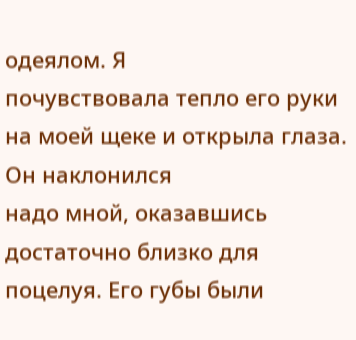одеялом. Я
почувствовала тепло его руки на моей щеке и открыла глаза. Он наклонился
надо мной, оказавшись достаточно близко для поцелуя. Его губы были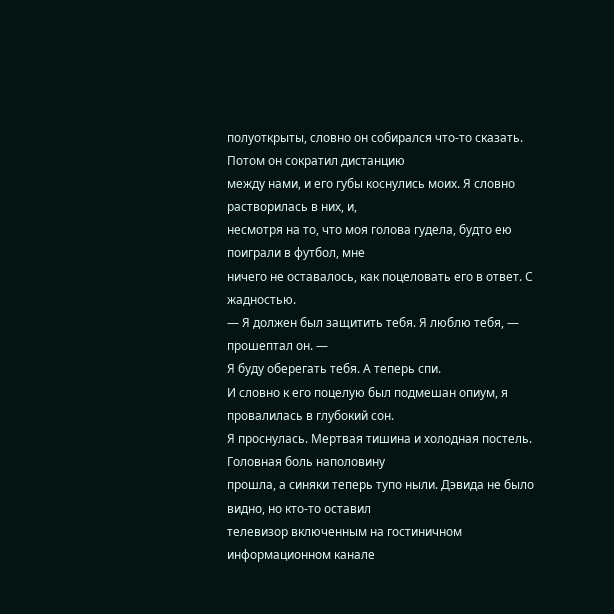полуоткрыты, словно он собирался что-то сказать. Потом он сократил дистанцию
между нами, и его губы коснулись моих. Я словно растворилась в них, и,
несмотря на то, что моя голова гудела, будто ею поиграли в футбол, мне
ничего не оставалось, как поцеловать его в ответ. С жадностью.
— Я должен был защитить тебя. Я люблю тебя, — прошептал он. —
Я буду оберегать тебя. А теперь спи.
И словно к его поцелую был подмешан опиум, я провалилась в глубокий сон.
Я проснулась. Мертвая тишина и холодная постель. Головная боль наполовину
прошла, а синяки теперь тупо ныли. Дэвида не было видно, но кто-то оставил
телевизор включенным на гостиничном информационном канале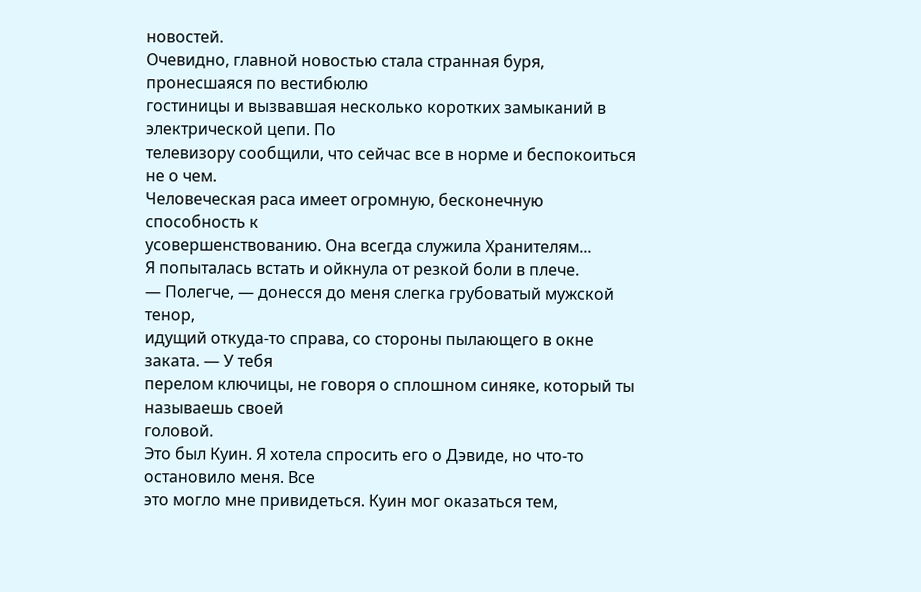новостей.
Очевидно, главной новостью стала странная буря, пронесшаяся по вестибюлю
гостиницы и вызвавшая несколько коротких замыканий в электрической цепи. По
телевизору сообщили, что сейчас все в норме и беспокоиться не о чем.
Человеческая раса имеет огромную, бесконечную способность к
усовершенствованию. Она всегда служила Хранителям...
Я попыталась встать и ойкнула от резкой боли в плече.
— Полегче, — донесся до меня слегка грубоватый мужской тенор,
идущий откуда-то справа, со стороны пылающего в окне заката. — У тебя
перелом ключицы, не говоря о сплошном синяке, который ты называешь своей
головой.
Это был Куин. Я хотела спросить его о Дэвиде, но что-то остановило меня. Все
это могло мне привидеться. Куин мог оказаться тем,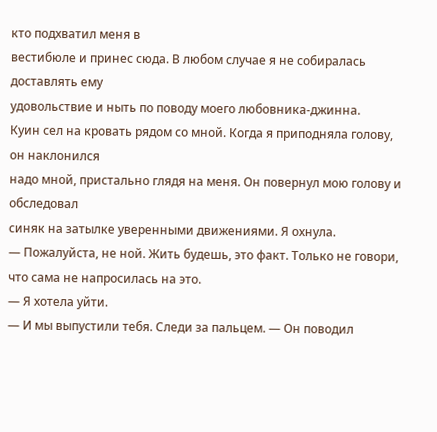кто подхватил меня в
вестибюле и принес сюда. В любом случае я не собиралась доставлять ему
удовольствие и ныть по поводу моего любовника-джинна.
Куин сел на кровать рядом со мной. Когда я приподняла голову, он наклонился
надо мной, пристально глядя на меня. Он повернул мою голову и обследовал
синяк на затылке уверенными движениями. Я охнула.
— Пожалуйста, не ной. Жить будешь, это факт. Только не говори, что сама не напросилась на это.
— Я хотела уйти.
— И мы выпустили тебя. Следи за пальцем. — Он поводил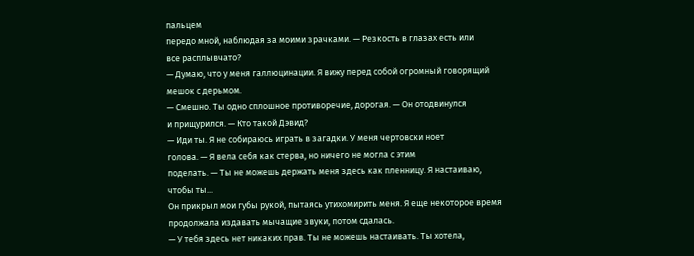пальцем
передо мной, наблюдая за моими зрачками. — Резкость в глазах есть или
все расплывчато?
— Думаю, что у меня галлюцинации. Я вижу перед собой огромный говорящий
мешок с дерьмом.
— Смешно. Ты одно сплошное противоречие, дорогая. — Он отодвинулся
и прищурился. — Кто такой Дэвид?
— Иди ты. Я не собираюсь играть в загадки. У меня чертовски ноет
голова. — Я вела себя как стерва, но ничего не могла с этим
поделать. — Ты не можешь держать меня здесь как пленницу. Я настаиваю,
чтобы ты...
Он прикрыл мои губы рукой, пытаясь утихомирить меня. Я еще некоторое время
продолжала издавать мычащие звуки, потом сдалась.
— У тебя здесь нет никаких прав. Ты не можешь настаивать. Ты хотела,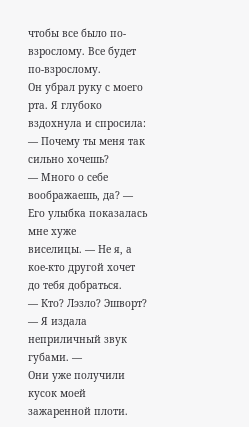чтобы все было по-взрослому. Все будет по-взрослому.
Он убрал руку с моего рта. Я глубоко вздохнула и спросила:
— Почему ты меня так сильно хочешь?
— Много о себе воображаешь, да? — Его улыбка показалась мне хуже
виселицы. — Не я, а кое-кто другой хочет до тебя добраться.
— Кто? Лэзло? Эшворт? — Я издала неприличный звук губами. —
Они уже получили кусок моей зажаренной плоти.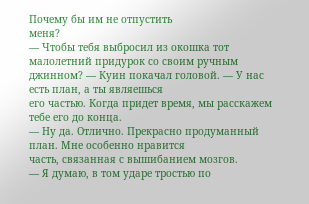Почему бы им не отпустить
меня?
— Чтобы тебя выбросил из окошка тот малолетний придурок со своим ручным
джинном? — Куин покачал головой. — У нас есть план, а ты являешься
его частью. Когда придет время, мы расскажем тебе его до конца.
— Ну да. Отлично. Прекрасно продуманный план. Мне особенно нравится
часть, связанная с вышибанием мозгов.
— Я думаю, в том ударе тростью по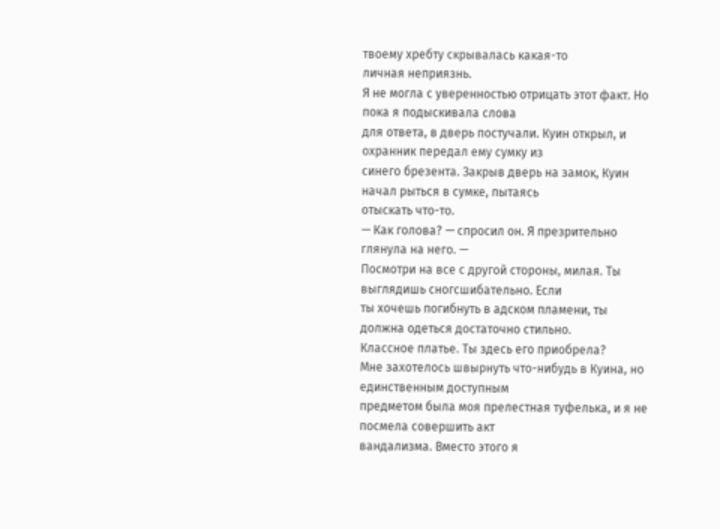твоему хребту скрывалась какая-то
личная неприязнь.
Я не могла с уверенностью отрицать этот факт. Но пока я подыскивала слова
для ответа, в дверь постучали. Куин открыл, и охранник передал ему сумку из
синего брезента. Закрыв дверь на замок, Куин начал рыться в сумке, пытаясь
отыскать что-то.
— Как голова? — спросил он. Я презрительно глянула на него. —
Посмотри на все с другой стороны, милая. Ты выглядишь сногсшибательно. Если
ты хочешь погибнуть в адском пламени, ты должна одеться достаточно стильно.
Классное платье. Ты здесь его приобрела?
Мне захотелось швырнуть что-нибудь в Куина, но единственным доступным
предметом была моя прелестная туфелька, и я не посмела совершить акт
вандализма. Вместо этого я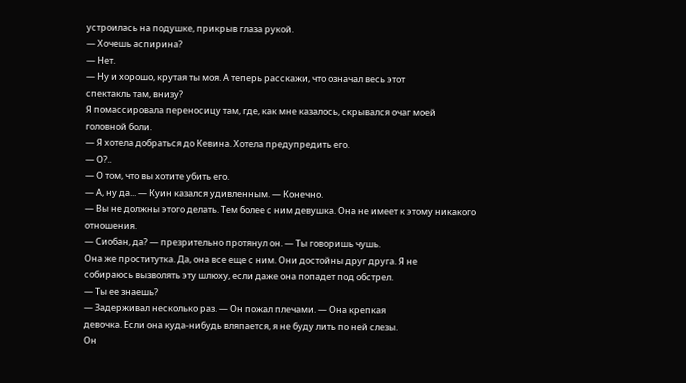устроилась на подушке, прикрыв глаза рукой.
— Хочешь аспирина?
— Нет.
— Ну и хорошо, крутая ты моя. А теперь расскажи, что означал весь этот
спектакль там, внизу?
Я помассировала переносицу там, где, как мне казалось, скрывался очаг моей
головной боли.
— Я хотела добраться до Кевина. Хотела предупредить его.
— О?..
— О том, что вы хотите убить его.
— А, ну да... — Куин казался удивленным. — Конечно.
— Вы не должны этого делать. Тем более с ним девушка. Она не имеет к этому никакого отношения.
— Сиобан, да? — презрительно протянул он. — Ты говоришь чушь.
Она же проститутка. Да, она все еще с ним. Они достойны друг друга. Я не
собираюсь вызволять эту шлюху, если даже она попадет под обстрел.
— Ты ее знаешь?
— Задерживал несколько раз. — Он пожал плечами. — Она крепкая
девочка. Если она куда-нибудь вляпается, я не буду лить по ней слезы.
Он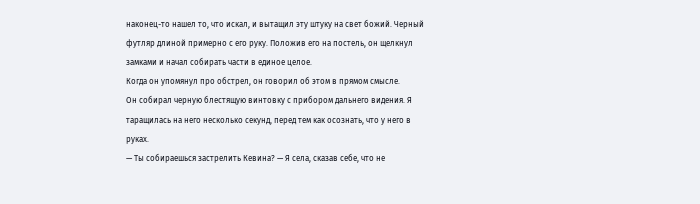наконец-то нашел то, что искал, и вытащил эту штуку на свет божий. Черный
футляр длиной примерно с его руку. Положив его на постель, он щелкнул
замками и начал собирать части в единое целое.
Когда он упомянул про обстрел, он говорил об этом в прямом смысле.
Он собирал черную блестящую винтовку с прибором дальнего видения. Я
таращилась на него несколько секунд, перед тем как осознать, что у него в
руках.
— Ты собираешься застрелить Кевина? — Я села, сказав себе, что не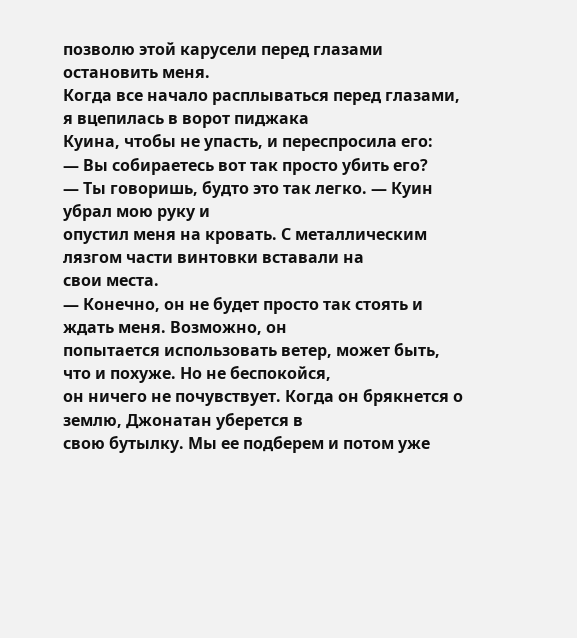позволю этой карусели перед глазами остановить меня.
Когда все начало расплываться перед глазами, я вцепилась в ворот пиджака
Куина, чтобы не упасть, и переспросила его:
— Вы собираетесь вот так просто убить его?
— Ты говоришь, будто это так легко. — Куин убрал мою руку и
опустил меня на кровать. С металлическим лязгом части винтовки вставали на
свои места.
— Конечно, он не будет просто так стоять и ждать меня. Возможно, он
попытается использовать ветер, может быть, что и похуже. Но не беспокойся,
он ничего не почувствует. Когда он брякнется о землю, Джонатан уберется в
свою бутылку. Мы ее подберем и потом уже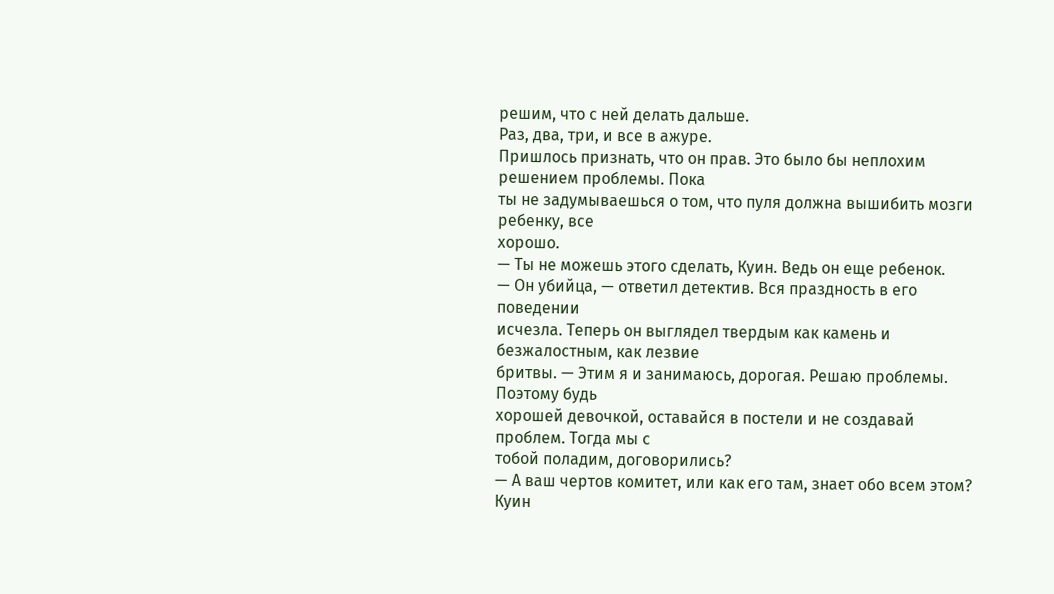решим, что с ней делать дальше.
Раз, два, три, и все в ажуре.
Пришлось признать, что он прав. Это было бы неплохим решением проблемы. Пока
ты не задумываешься о том, что пуля должна вышибить мозги ребенку, все
хорошо.
— Ты не можешь этого сделать, Куин. Ведь он еще ребенок.
— Он убийца, — ответил детектив. Вся праздность в его поведении
исчезла. Теперь он выглядел твердым как камень и безжалостным, как лезвие
бритвы. — Этим я и занимаюсь, дорогая. Решаю проблемы. Поэтому будь
хорошей девочкой, оставайся в постели и не создавай проблем. Тогда мы с
тобой поладим, договорились?
— А ваш чертов комитет, или как его там, знает обо всем этом?
Куин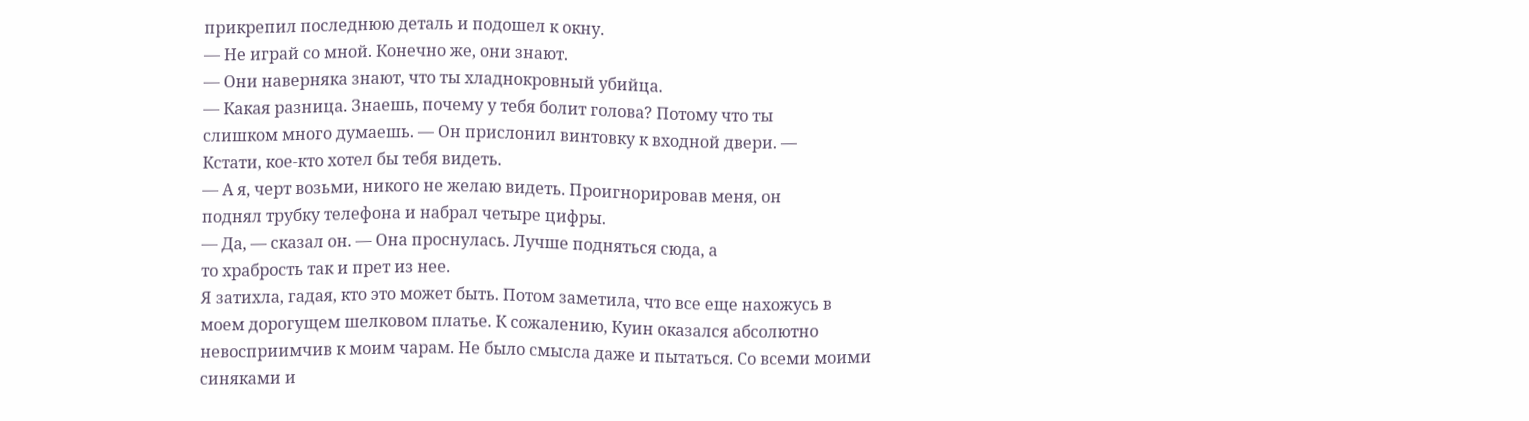прикрепил последнюю деталь и подошел к окну.
— Не играй со мной. Конечно же, они знают.
— Они наверняка знают, что ты хладнокровный убийца.
— Какая разница. Знаешь, почему у тебя болит голова? Потому что ты
слишком много думаешь. — Он прислонил винтовку к входной двери. —
Кстати, кое-кто хотел бы тебя видеть.
— А я, черт возьми, никого не желаю видеть. Проигнорировав меня, он
поднял трубку телефона и набрал четыре цифры.
— Да, — сказал он. — Она проснулась. Лучше подняться сюда, а
то храбрость так и прет из нее.
Я затихла, гадая, кто это может быть. Потом заметила, что все еще нахожусь в
моем дорогущем шелковом платье. К сожалению, Куин оказался абсолютно
невосприимчив к моим чарам. Не было смысла даже и пытаться. Со всеми моими
синяками и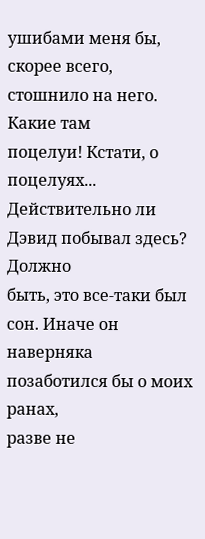ушибами меня бы, скорее всего, стошнило на него. Какие там
поцелуи! Кстати, о поцелуях... Действительно ли Дэвид побывал здесь? Должно
быть, это все-таки был сон. Иначе он наверняка позаботился бы о моих ранах,
разве не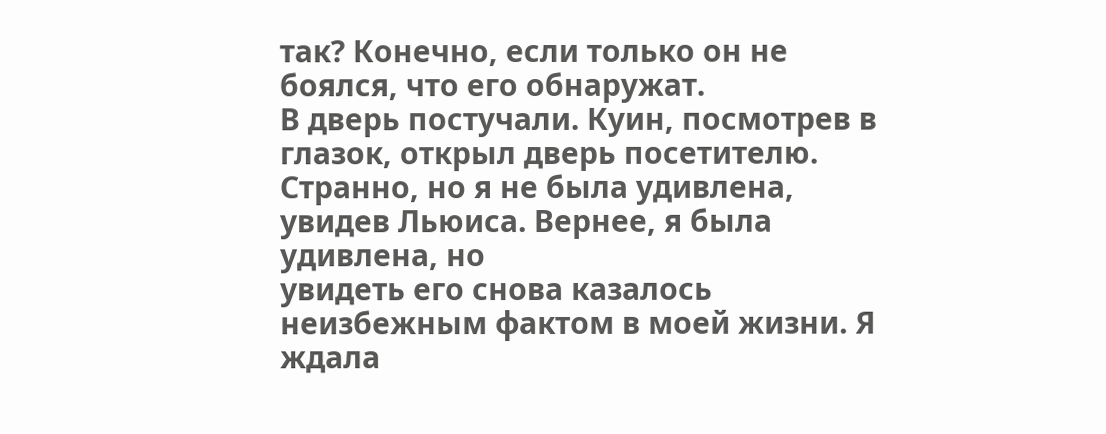так? Конечно, если только он не боялся, что его обнаружат.
В дверь постучали. Куин, посмотрев в глазок, открыл дверь посетителю.
Странно, но я не была удивлена, увидев Льюиса. Вернее, я была удивлена, но
увидеть его снова казалось неизбежным фактом в моей жизни. Я ждала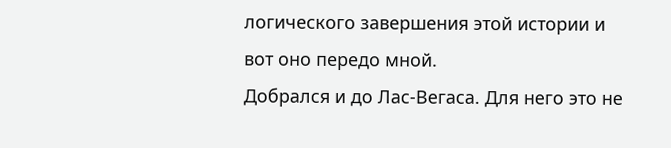логического завершения этой истории и вот оно передо мной.
Добрался и до Лас-Вегаса. Для него это не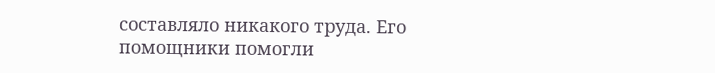составляло никакого труда. Его
помощники помогли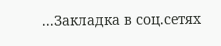...Закладка в соц.сетях